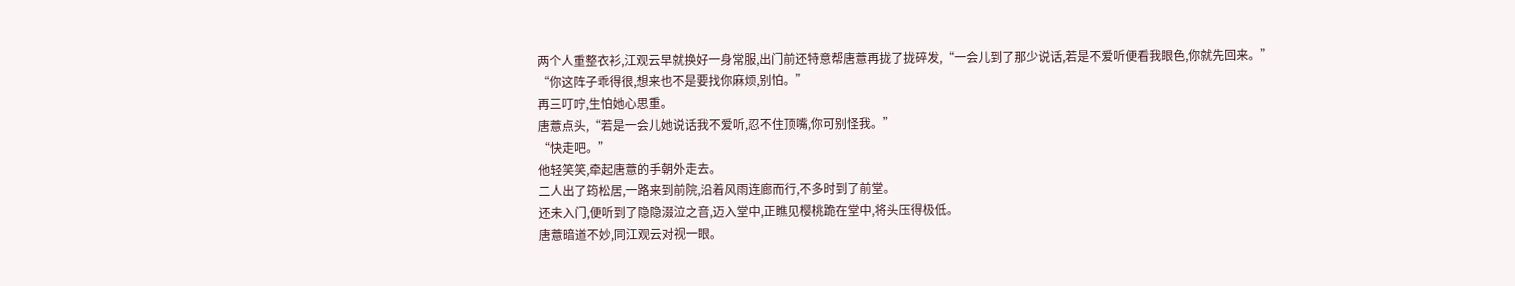两个人重整衣衫,江观云早就换好一身常服,出门前还特意帮唐薏再拢了拢碎发,“一会儿到了那少说话,若是不爱听便看我眼色,你就先回来。”
“你这阵子乖得很,想来也不是要找你麻烦,别怕。”
再三叮咛,生怕她心思重。
唐薏点头,“若是一会儿她说话我不爱听,忍不住顶嘴,你可别怪我。”
“快走吧。”
他轻笑笑,牵起唐薏的手朝外走去。
二人出了筠松居,一路来到前院,沿着风雨连廊而行,不多时到了前堂。
还未入门,便听到了隐隐涰泣之音,迈入堂中,正瞧见樱桃跪在堂中,将头压得极低。
唐薏暗道不妙,同江观云对视一眼。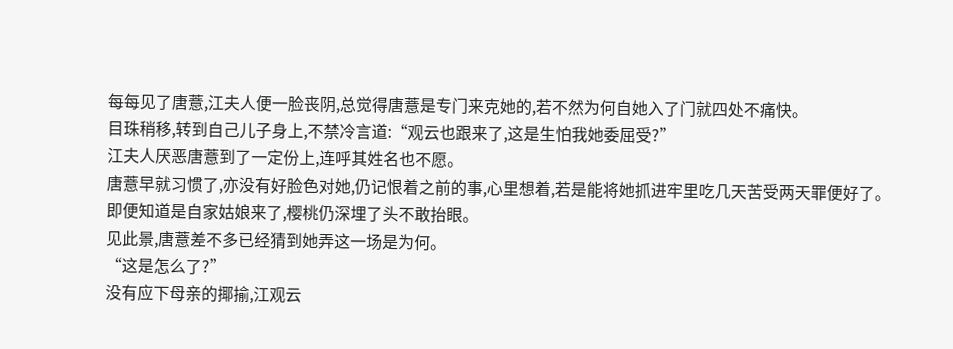每每见了唐薏,江夫人便一脸丧阴,总觉得唐薏是专门来克她的,若不然为何自她入了门就四处不痛快。
目珠稍移,转到自己儿子身上,不禁冷言道:“观云也跟来了,这是生怕我她委屈受?”
江夫人厌恶唐薏到了一定份上,连呼其姓名也不愿。
唐薏早就习惯了,亦没有好脸色对她,仍记恨着之前的事,心里想着,若是能将她抓进牢里吃几天苦受两天罪便好了。
即便知道是自家姑娘来了,樱桃仍深埋了头不敢抬眼。
见此景,唐薏差不多已经猜到她弄这一场是为何。
“这是怎么了?”
没有应下母亲的揶揄,江观云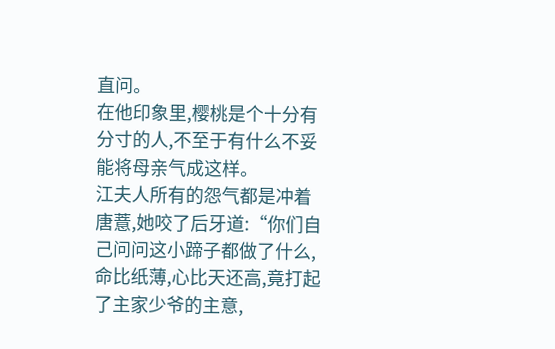直问。
在他印象里,樱桃是个十分有分寸的人,不至于有什么不妥能将母亲气成这样。
江夫人所有的怨气都是冲着唐薏,她咬了后牙道:“你们自己问问这小蹄子都做了什么,命比纸薄,心比天还高,竟打起了主家少爷的主意,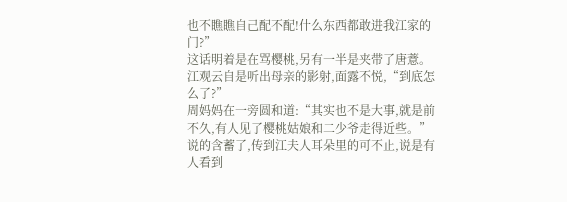也不瞧瞧自己配不配!什么东西都敢进我江家的门?”
这话明着是在骂樱桃,另有一半是夹带了唐薏。
江观云自是听出母亲的影射,面露不悦,“到底怎么了?”
周妈妈在一旁圆和道:“其实也不是大事,就是前不久,有人见了樱桃姑娘和二少爷走得近些。”
说的含蓄了,传到江夫人耳朵里的可不止,说是有人看到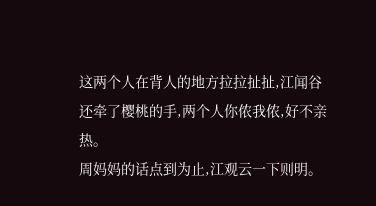这两个人在背人的地方拉拉扯扯,江闻谷还牵了樱桃的手,两个人你侬我侬,好不亲热。
周妈妈的话点到为止,江观云一下则明。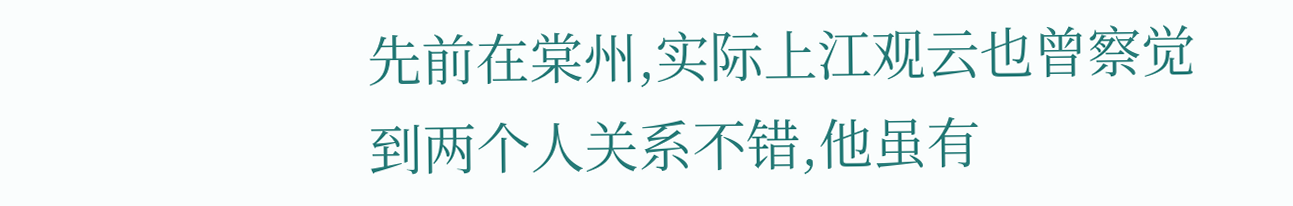先前在棠州,实际上江观云也曾察觉到两个人关系不错,他虽有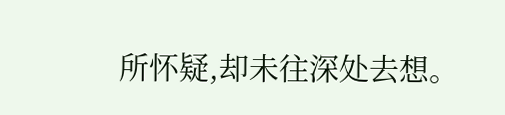所怀疑,却未往深处去想。